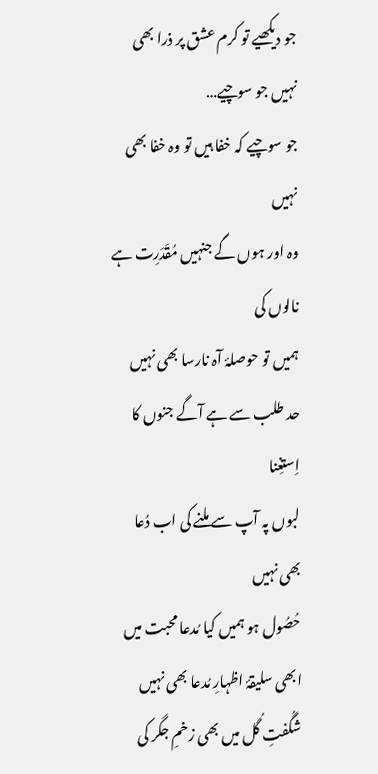جو دیکھیے تو کرم عشق پر ذرا بھی نہیں جو سوچیے…
جو سوچیے کہ خفا ہیں تو وہ خفا بھی نہیں
وہ اور ہوں گے جنہیں مُقَدَرِت ہے نالوں کی
ہمیں تو حوصلۂ آہ نارسا بھی نہیں
حد طلب سے ہے آگے جنوں کا اِستغِنا
لبوں پہ آپ سے ملنے کی اب دُعا بھی نہیں
حُصُول ہو ہمیں کیا مُدعا محبت میں
ابھی سلیقۂ اظہارِ مُدعا بھی نہیں
شگُفتِ گُل میں بھی زخمِ جگر کی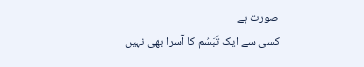صورت ہے
کسی سے ایک تَبَسُم کا آسرا بھی نہیں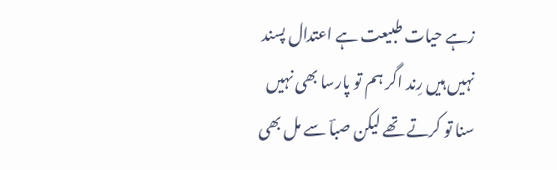زہے حیات طبیعت ہے اعتدال پسند
نہیں ہیں رِند اگر ہم تو پارسا بھی نہیں
سنا تو کرتے تھے لیکن صباؔ سے مل بھی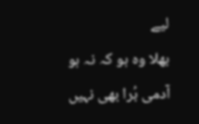لیے
بھلا وہ ہو کہ نہ ہو آدمی بُرا بھی نہیں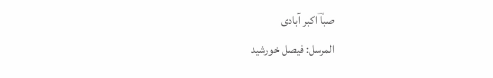صباؔ اکبر آبادی
المرسل: فیصل خورشید